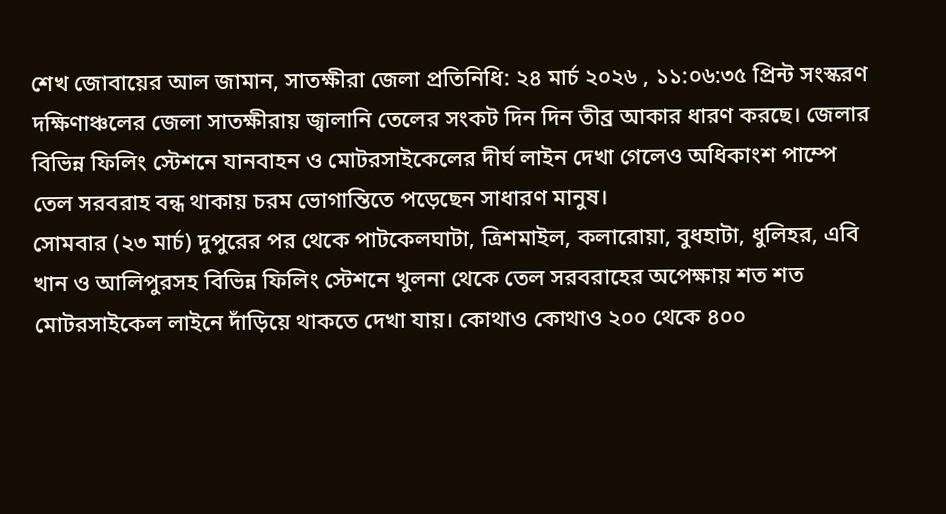শেখ জোবায়ের আল জামান, সাতক্ষীরা জেলা প্রতিনিধি: ২৪ মার্চ ২০২৬ , ১১:০৬:৩৫ প্রিন্ট সংস্করণ
দক্ষিণাঞ্চলের জেলা সাতক্ষীরায় জ্বালানি তেলের সংকট দিন দিন তীব্র আকার ধারণ করছে। জেলার বিভিন্ন ফিলিং স্টেশনে যানবাহন ও মোটরসাইকেলের দীর্ঘ লাইন দেখা গেলেও অধিকাংশ পাম্পে তেল সরবরাহ বন্ধ থাকায় চরম ভোগান্তিতে পড়েছেন সাধারণ মানুষ।
সোমবার (২৩ মার্চ) দুপুরের পর থেকে পাটকেলঘাটা, ত্রিশমাইল, কলারোয়া, বুধহাটা, ধুলিহর, এবি খান ও আলিপুরসহ বিভিন্ন ফিলিং স্টেশনে খুলনা থেকে তেল সরবরাহের অপেক্ষায় শত শত মোটরসাইকেল লাইনে দাঁড়িয়ে থাকতে দেখা যায়। কোথাও কোথাও ২০০ থেকে ৪০০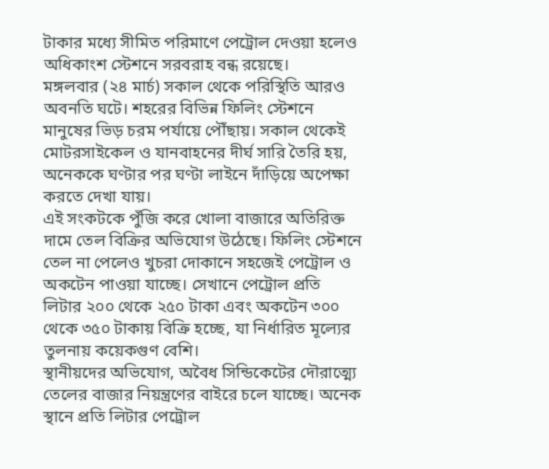টাকার মধ্যে সীমিত পরিমাণে পেট্রোল দেওয়া হলেও অধিকাংশ স্টেশনে সরবরাহ বন্ধ রয়েছে।
মঙ্গলবার (২৪ মার্চ) সকাল থেকে পরিস্থিতি আরও অবনতি ঘটে। শহরের বিভিন্ন ফিলিং স্টেশনে মানুষের ভিড় চরম পর্যায়ে পৌঁছায়। সকাল থেকেই মোটরসাইকেল ও যানবাহনের দীর্ঘ সারি তৈরি হয়, অনেককে ঘণ্টার পর ঘণ্টা লাইনে দাঁড়িয়ে অপেক্ষা করতে দেখা যায়।
এই সংকটকে পুঁজি করে খোলা বাজারে অতিরিক্ত দামে তেল বিক্রির অভিযোগ উঠেছে। ফিলিং স্টেশনে তেল না পেলেও খুচরা দোকানে সহজেই পেট্রোল ও অকটেন পাওয়া যাচ্ছে। সেখানে পেট্রোল প্রতি লিটার ২০০ থেকে ২৫০ টাকা এবং অকটেন ৩০০ থেকে ৩৫০ টাকায় বিক্রি হচ্ছে, যা নির্ধারিত মূল্যের তুলনায় কয়েকগুণ বেশি।
স্থানীয়দের অভিযোগ, অবৈধ সিন্ডিকেটের দৌরাত্ম্যে তেলের বাজার নিয়ন্ত্রণের বাইরে চলে যাচ্ছে। অনেক স্থানে প্রতি লিটার পেট্রোল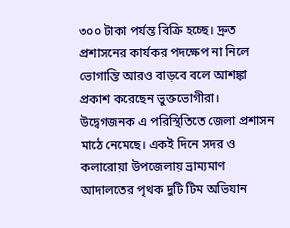৩০০ টাকা পর্যন্ত বিক্রি হচ্ছে। দ্রুত প্রশাসনের কার্যকর পদক্ষেপ না নিলে ভোগান্তি আরও বাড়বে বলে আশঙ্কা প্রকাশ করেছেন ভুক্তভোগীরা।
উদ্বেগজনক এ পরিস্থিতিতে জেলা প্রশাসন মাঠে নেমেছে। একই দিনে সদর ও কলারোয়া উপজেলায় ভ্রাম্যমাণ আদালতের পৃথক দুটি টিম অভিযান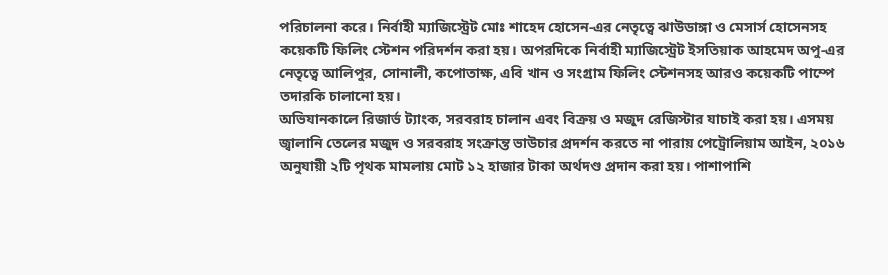পরিচালনা করে। নির্বাহী ম্যাজিস্ট্রেট মোঃ শাহেদ হোসেন-এর নেতৃত্বে ঝাউডাঙ্গা ও মেসার্স হোসেনসহ কয়েকটি ফিলিং স্টেশন পরিদর্শন করা হয়। অপরদিকে নির্বাহী ম্যাজিস্ট্রেট ইসতিয়াক আহমেদ অপু-এর নেতৃত্বে আলিপুর, সোনালী, কপোতাক্ষ, এবি খান ও সংগ্রাম ফিলিং স্টেশনসহ আরও কয়েকটি পাম্পে তদারকি চালানো হয়।
অভিযানকালে রিজার্ভ ট্যাংক, সরবরাহ চালান এবং বিক্রয় ও মজুদ রেজিস্টার যাচাই করা হয়। এসময় জ্বালানি তেলের মজুদ ও সরবরাহ সংক্রান্ত ভাউচার প্রদর্শন করতে না পারায় পেট্রোলিয়াম আইন, ২০১৬ অনুযায়ী ২টি পৃথক মামলায় মোট ১২ হাজার টাকা অর্থদণ্ড প্রদান করা হয়। পাশাপাশি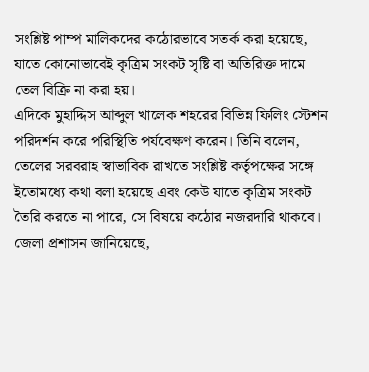সংশ্লিষ্ট পাম্প মালিকদের কঠোরভাবে সতর্ক করা হয়েছে, যাতে কোনোভাবেই কৃত্রিম সংকট সৃষ্টি বা অতিরিক্ত দামে তেল বিক্রি না করা হয়।
এদিকে মুহাদ্দিস আব্দুল খালেক শহরের বিভিন্ন ফিলিং স্টেশন পরিদর্শন করে পরিস্থিতি পর্যবেক্ষণ করেন। তিনি বলেন, তেলের সরবরাহ স্বাভাবিক রাখতে সংশ্লিষ্ট কর্তৃপক্ষের সঙ্গে ইতোমধ্যে কথা বলা হয়েছে এবং কেউ যাতে কৃত্রিম সংকট তৈরি করতে না পারে, সে বিষয়ে কঠোর নজরদারি থাকবে।
জেলা প্রশাসন জানিয়েছে,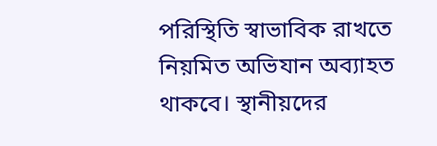পরিস্থিতি স্বাভাবিক রাখতে নিয়মিত অভিযান অব্যাহত থাকবে। স্থানীয়দের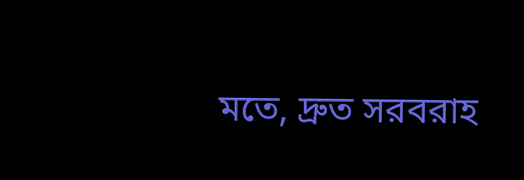মতে, দ্রুত সরবরাহ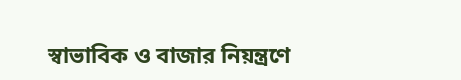স্বাভাবিক ও বাজার নিয়ন্ত্রণে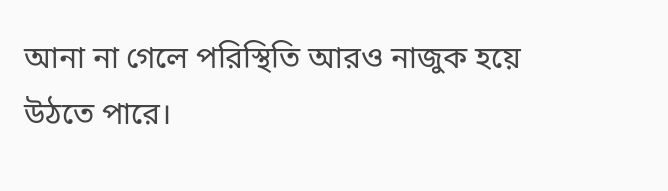আনা না গেলে পরিস্থিতি আরও নাজুক হয়ে উঠতে পারে।